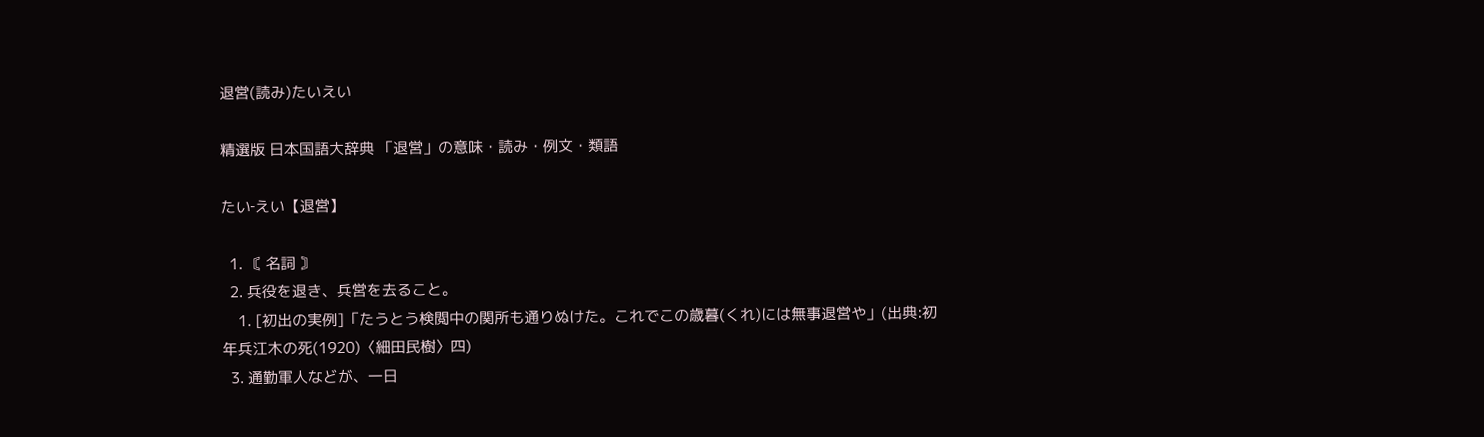退営(読み)たいえい

精選版 日本国語大辞典 「退営」の意味・読み・例文・類語

たい‐えい【退営】

  1. 〘 名詞 〙
  2. 兵役を退き、兵営を去ること。
    1. [初出の実例]「たうとう検閲中の関所も通りぬけた。これでこの歳暮(くれ)には無事退営や」(出典:初年兵江木の死(1920)〈細田民樹〉四)
  3. 通勤軍人などが、一日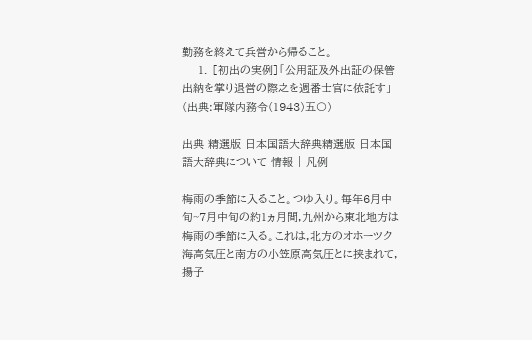勤務を終えて兵営から帰ること。
    1. [初出の実例]「公用証及外出証の保管出納を掌り退営の際之を週番士官に依託す」(出典:軍隊内務令(1943)五〇)

出典 精選版 日本国語大辞典精選版 日本国語大辞典について 情報 | 凡例

梅雨の季節に入ること。つゆ入り。毎年6月中旬~7月中旬の約1ヵ月間,九州から東北地方は梅雨の季節に入る。これは,北方のオホーツク海高気圧と南方の小笠原高気圧とに挟まれて,揚子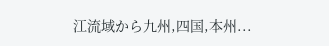江流域から九州,四国,本州...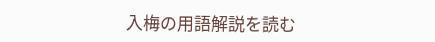入梅の用語解説を読む